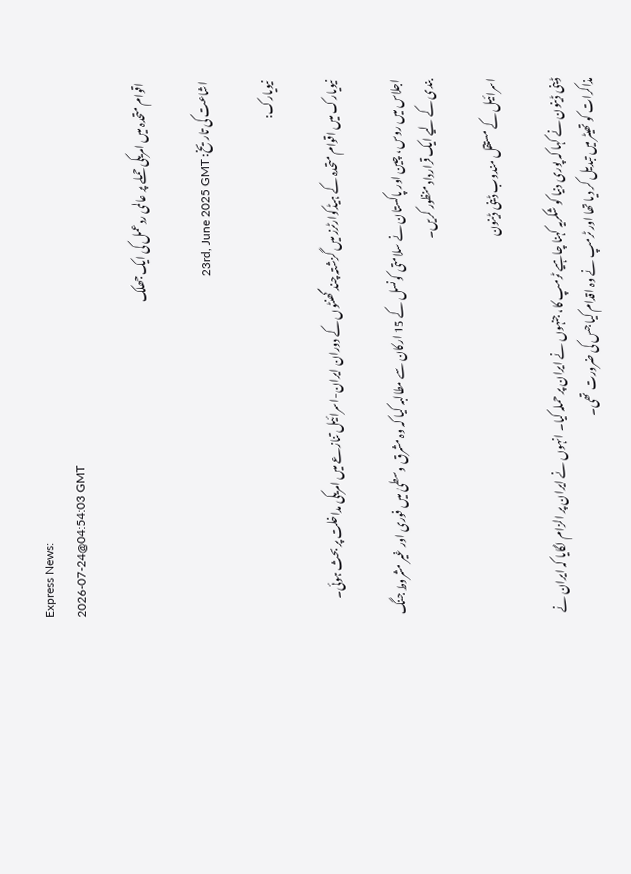Express News:
2026-07-24@04:54:03 GMT

اقوام متحدہ میں امریکی حملے پر عالمی ردعمل کی ایک جھلک

اشاعت کی تاریخ: 23rd, June 2025 GMT

نیویارک:

نیویارک میں اقوام متحدہ کے ہیڈکوارٹرز میں گزشتہ چند گھنٹوں کے دوران ایران-اسرائیل تنازعے میں امریکی مداخلت پر بحث ہوئی۔

اجلاس میں روس، چین اور پاکستان نے سلامتی کونسل کے 15 ارکان سے مطالبہ کیا کہ وہ مشرق وسطیٰ میں فوری اور غیر مشروط جنگ بندی کے لیے ایک قرارداد منظور کریں۔

اسرائیل کے مستقل مندوب ڈینی ڈینون

ڈینی ڈینون نے کہا کہ پوری دنیا کو شکریہ کہنا چاہیے ٹرمپ کا، جنہوں نے ایران پر حملہ کیا۔ انہوں نے ایران پر الزام لگایا کہ ایران نے مذاکرات کو تھیٹر میں تبدیل کر دیا تھا اور ٹرمپ نے وہ اقدام کیا جس کی ضرورت تھی۔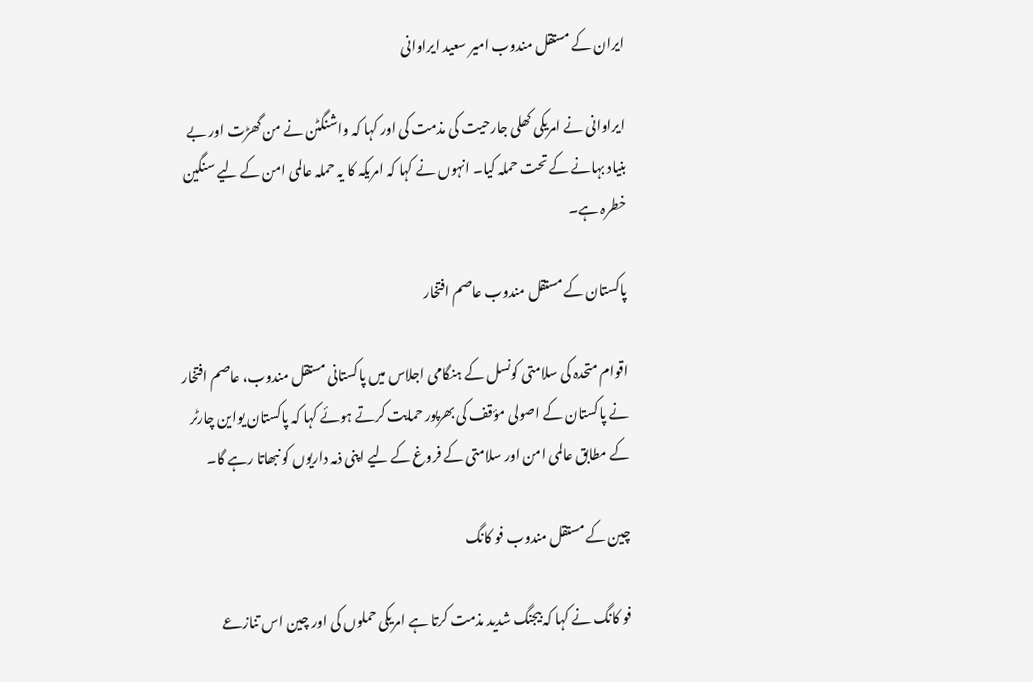ایران کے مستقل مندوب امیر سعید ایراوانی

ایراوانی نے امریکی کھلی جارحیت کی مذمت کی اور کہا کہ واشنگٹن نے من گھڑت اور بے بنیاد بہانے کے تحت حملہ کیا۔ انہوں نے کہا کہ امریکہ کا یہ حملہ عالمی امن کے لیے سنگین خطرہ ہے۔

پاکستان کے مستقل مندوب عاصم افتخار

اقوام متحدہ کی سلامتی کونسل کے ہنگامی اجلاس میں پاکستانی مستقل مندوب، عاصم افتخار نے پاکستان کے اصولی مؤقف کی بھرپور حمایت کرتے ہوئے کہا کہ پاکستان یواین چارٹر کے مطابق عالمی امن اور سلامتی کے فروغ کے لیے اپنی ذمہ داریوں کو نبھاتا رہے گا۔

چین کے مستقل مندوب فو کانگ

فو کانگ نے کہا کہ بیجنگ شدید مذمت کرتا ہے امریکی حملوں کی اور چین اس تنازعے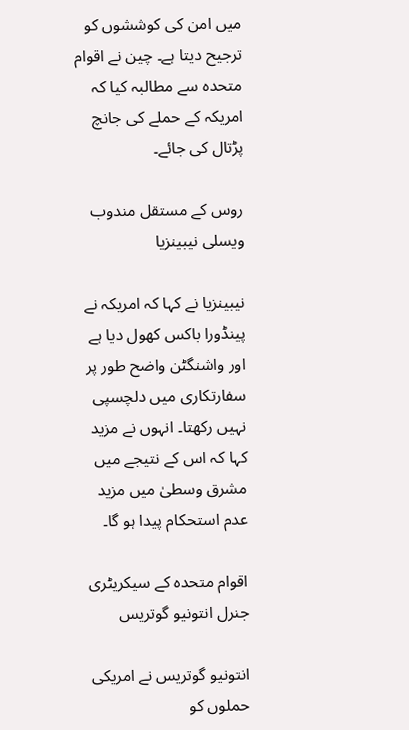میں امن کی کوششوں کو ترجیح دیتا ہے۔ چین نے اقوام متحدہ سے مطالبہ کیا کہ امریکہ کے حملے کی جانچ پڑتال کی جائے۔

روس کے مستقل مندوب ویسلی نیبینزیا

نیبینزیا نے کہا کہ امریکہ نے پینڈورا باکس کھول دیا ہے اور واشنگٹن واضح طور پر سفارتکاری میں دلچسپی نہیں رکھتا۔ انہوں نے مزید کہا کہ اس کے نتیجے میں مشرق وسطیٰ میں مزید عدم استحکام پیدا ہو گا۔

اقوام متحدہ کے سیکریٹری جنرل انتونیو گوتریس

انتونیو گوتریس نے امریکی حملوں کو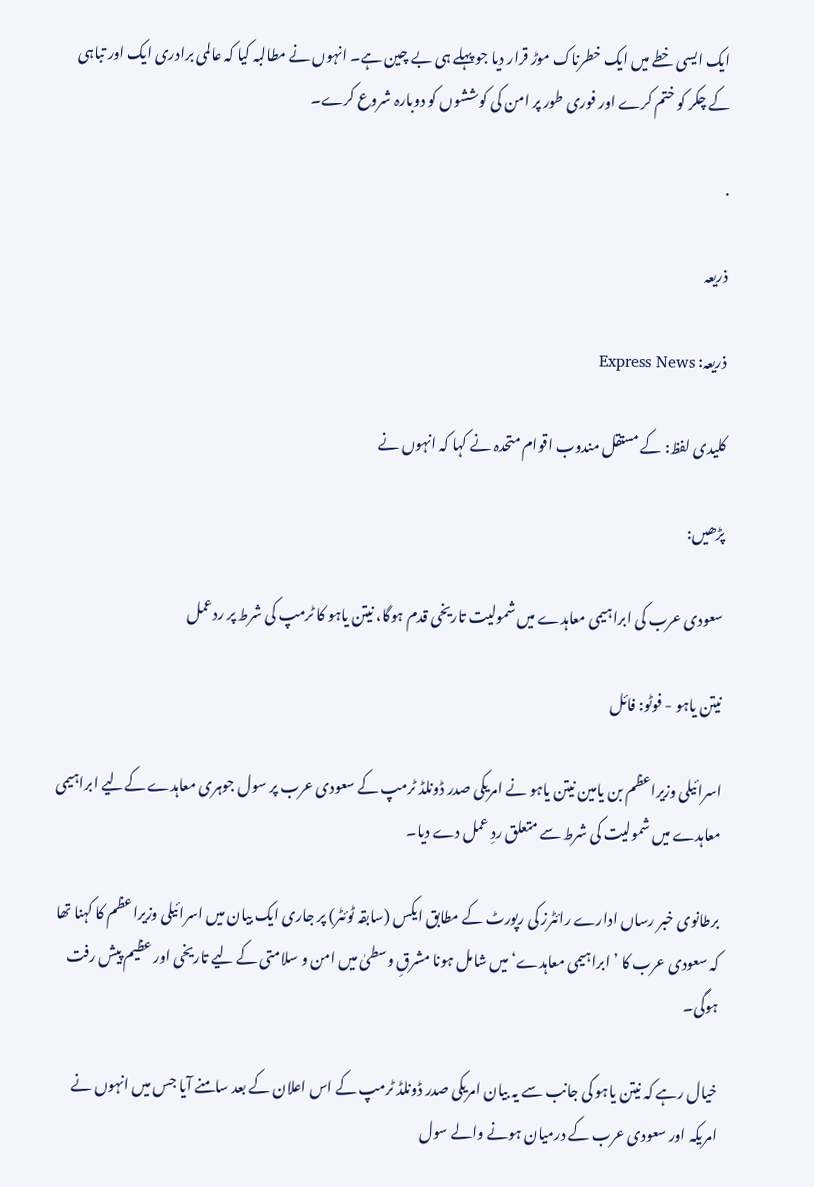ایک ایسی خطے میں ایک خطرناک موڑ قرار دیا جو پہلے ہی بے چین ہے۔ انہوں نے مطالبہ کیا کہ عالمی برادری ایک اور تباہی کے چکر کو ختم کرے اور فوری طور پر امن کی کوششوں کو دوبارہ شروع کرے۔

.

ذریعہ

ذریعہ: Express News

کلیدی لفظ: کے مستقل مندوب اقوام متحدہ نے کہا کہ انہوں نے

پڑھیں:

سعودی عرب کی ابراہیمی معاہدے میں شمولیت تاریخی قدم ہوگا، نیتن یاہو کا ٹرمپ کی شرط پر ردعمل

نیتن یاہو - فوٹو: فائل

اسرائیلی وزیراعظم بن یامین نیتن یاہو نے امریکی صدر ڈونلڈ ٹرمپ کے سعودی عرب پر سول جوہری معاہدے کےلیے ابراہیمی معاہدے میں شمولیت کی شرط سے متعلق ردِ عمل دے دیا۔

برطانوی خبر رساں ادارے رائٹرز کی رپورٹ کے مطابق ایکس (سابقہ ٹوئٹر) پر جاری ایک بیان میں اسرائیلی وزیراعظم کا کہنا تھا کہ سعودی عرب کا ’ابراہیمی معاہدے‘ میں شامل ہونا مشرقِ وسطیٰ میں امن و سلامتی کے لیے تاریخی اور عظیم پیش رفت ہوگی۔

خیال رہے کہ نیتن یاہو کی جانب سے یہ بیان امریکی صدر ڈونلڈ ٹرمپ کے اس اعلان کے بعد سامنے آیا جس میں انہوں نے امریکہ اور سعودی عرب کے درمیان ہونے والے سول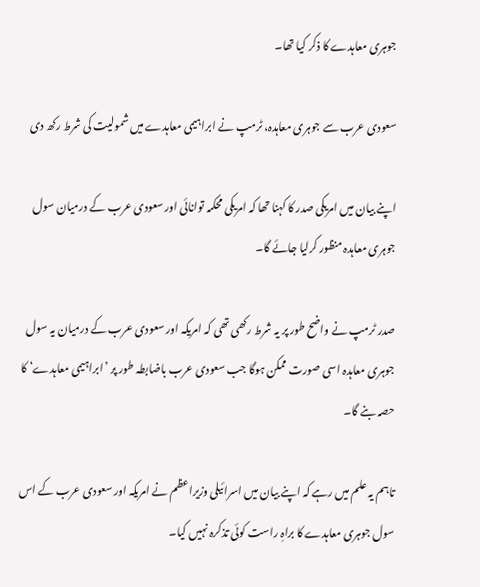جوہری معاہدے کا ذکر کیا تھا۔

سعودی عرب سے جوہری معاہدہ، ٹرمپ نے ابراہیمی معاہدے میں شمولیت کی شرط رکھ دی

اپنے بیان میں امریکی صدر کا کہنا تھا کہ امریکی محکمہ توانائی اور سعودی عرب کے درمیان سول جوہری معاہدہ منظور کرلیا جائے گا۔

صدر ٹرمپ نے واضح طور پر یہ شرط رکھی تھی کہ امریکہ اور سعودی عرب کے درمیان یہ سول جوہری معاہدہ اسی صورت ممکن ہوگا جب سعودی عرب باضابطہ طور پر ’ابراہیمی معاہدے‘ کا حصہ بنے گا۔

تاہم یہ علم میں رہے کہ اپنے بیان میں اسرائیلی وزیراعظم نے امریکہ اور سعودی عرب کے اس سول جوہری معاہدے کا براہِ راست کوئی تذکرہ نہیں کیا۔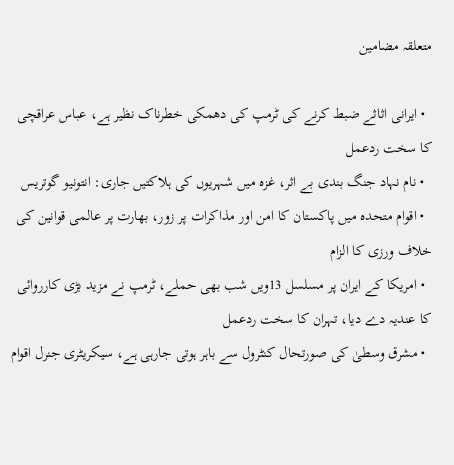متعلقہ مضامین

  • ایرانی اثاثے ضبط کرنے کی ٹرمپ کی دھمکی خطرناک نظیر ہے، عباس عراقچی کا سخت ردعمل
  • نام نہاد جنگ بندی بے اثر، غزہ میں شہریوں کی ہلاکتیں جاری: انتونیو گوتریس
  • اقوام متحدہ میں پاکستان کا امن اور مذاکرات پر زور، بھارت پر عالمی قوانین کی خلاف ورزی کا الزام
  • امریکا کے ایران پر مسلسل 13ویں شب بھی حملے، ٹرمپ نے مزید بڑی کارروائی کا عندیہ دے دیا، تہران کا سخت ردعمل
  • مشرق وسطیٰ کی صورتحال کنٹرول سے باہر ہوتی جارہی ہے، سیکریٹری جنرل اقوام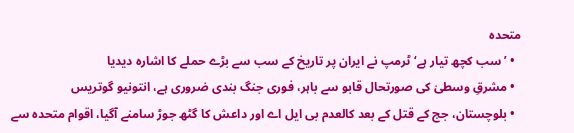متحدہ
  • ’سب کچھ تیار ہے‘ ٹرمپ نے ایران پر تاریخ کے سب سے بڑے حملے کا اشارہ دیدیا
  • مشرقِ وسطیٰ کی صورتحال قابو سے باہر، فوری جنگ بندی ضروری ہے، انتونیو گوتریس
  • بلوچستان، جج کے قتل کے بعد کالعدم بی ایل اے اور داعش کا گٹھ جوڑ سامنے آگیا، اقوام متحدہ سے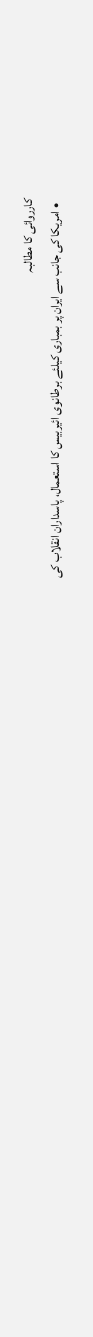کارروائی کا مطالبہ
  • امریکا کی جانب سے ایران پر بمباری کیلئے برطانوی ائیربیس کا استعمال، پاسداران انقلاب کی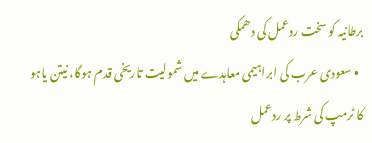برطانیہ کو سخت ردعمل کی دھمکی
  • سعودی عرب کی ابراہیمی معاہدے میں شمولیت تاریخی قدم ہوگا، نیتن یاہو کا ٹرمپ کی شرط پر ردعمل